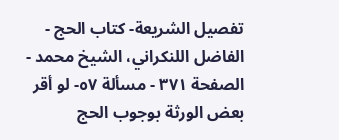تفصيل الشريعة- كتاب الحج - الفاضل اللنكراني، الشيخ محمد - الصفحة ٣٧١ - مسألة ٥٧- لو أقر بعض الورثة بوجوب الحج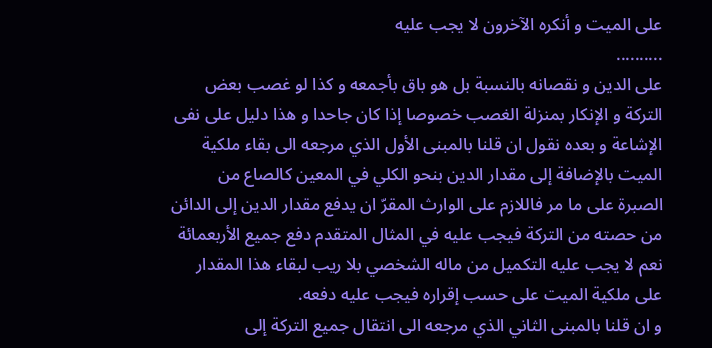على الميت و أنكره الآخرون لا يجب عليه
..........
على الدين و نقصانه بالنسبة بل هو باق بأجمعه و كذا لو غصب بعض التركة و الإنكار بمنزلة الغصب خصوصا إذا كان جاحدا و هذا دليل على نفى الإشاعة و بعده نقول ان قلنا بالمبنى الأول الذي مرجعه الى بقاء ملكية الميت بالإضافة إلى مقدار الدين بنحو الكلي في المعين كالصاع من الصبرة على ما مر فاللازم على الوارث المقرّ ان يدفع مقدار الدين إلى الدائن من حصته من التركة فيجب عليه في المثال المتقدم دفع جميع الأربعمائة نعم لا يجب عليه التكميل من ماله الشخصي بلا ريب لبقاء هذا المقدار على ملكية الميت على حسب إقراره فيجب عليه دفعه.
و ان قلنا بالمبنى الثاني الذي مرجعه الى انتقال جميع التركة إلى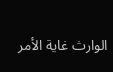الوارث غاية الأمر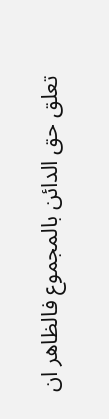تعلق حق الدائن بالمجموع فالظاهر ان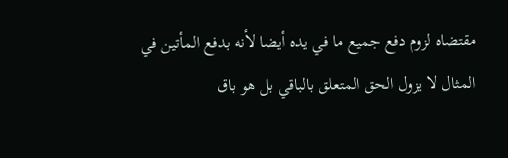مقتضاه لزوم دفع جميع ما في يده أيضا لأنه بدفع المأتين في المثال لا يزول الحق المتعلق بالباقي بل هو باق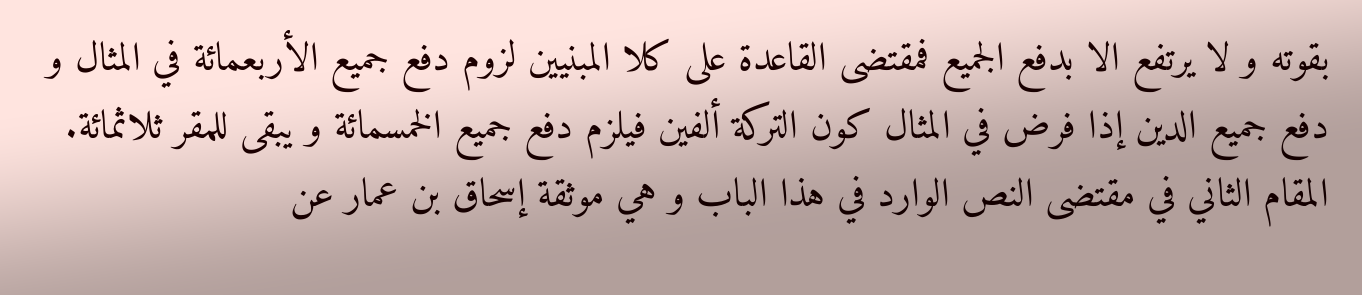بقوته و لا يرتفع الا بدفع الجميع فمقتضى القاعدة على كلا المبنيين لزوم دفع جميع الأربعمائة في المثال و دفع جميع الدين إذا فرض في المثال كون التركة ألفين فيلزم دفع جميع الخمسمائة و يبقى للمقر ثلاثمائة.
المقام الثاني في مقتضى النص الوارد في هذا الباب و هي موثقة إسحاق بن عمار عن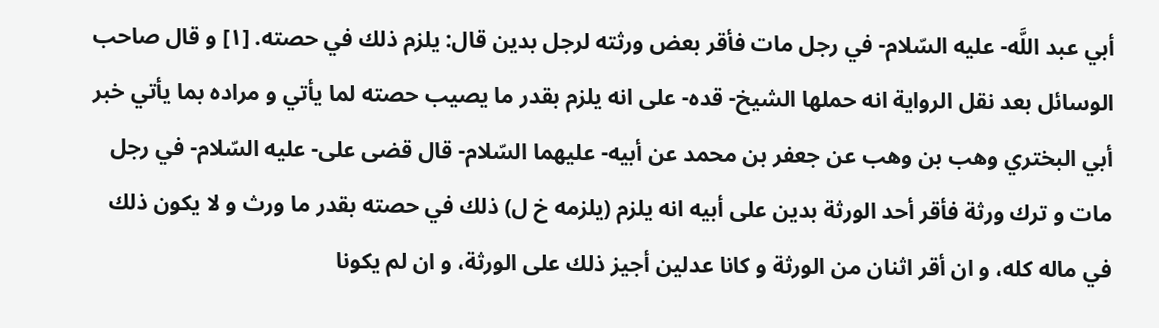أبي عبد اللَّه- عليه السّلام- في رجل مات فأقر بعض ورثته لرجل بدين قال: يلزم ذلك في حصته. [١] و قال صاحب الوسائل بعد نقل الرواية انه حملها الشيخ- قده- على انه يلزم بقدر ما يصيب حصته لما يأتي و مراده بما يأتي خبر أبي البختري وهب بن وهب عن جعفر بن محمد عن أبيه- عليهما السّلام- قال قضى على- عليه السّلام- في رجل مات و ترك ورثة فأقر أحد الورثة بدين على أبيه انه يلزم (يلزمه خ ل) ذلك في حصته بقدر ما ورث و لا يكون ذلك في ماله كله، و ان أقر اثنان من الورثة و كانا عدلين أجيز ذلك على الورثة، و ان لم يكونا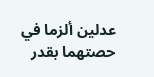عدلين ألزما في حصتهما بقدر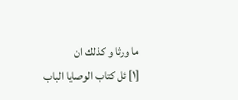ما ورثا و كذلك ان
[١] ئل كتاب الوصايا الباب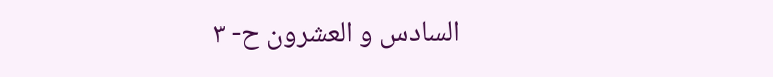السادس و العشرون ح- ٣